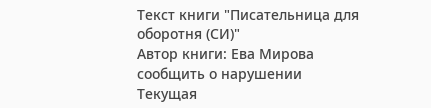Текст книги "Писательница для оборотня (СИ)"
Автор книги: Ева Мирова
сообщить о нарушении
Текущая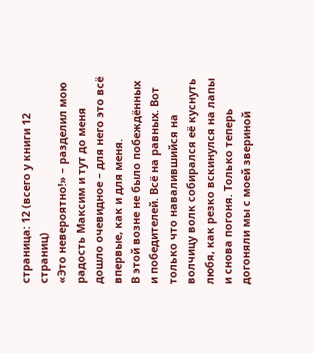страница: 12 (всего у книги 12 страниц)
«Это невероятно!» – разделил мою радость Максим и тут до меня дошло очевидное – для него это всё впервые, как и для меня.
В этой возне не было побеждённых и победителей. Всё на равных. Вот только что навалившийся на волчицу волк собирался её куснуть любя, как резко вскинулся на лапы и снова погоня. Только теперь догоняли мы с моей звериной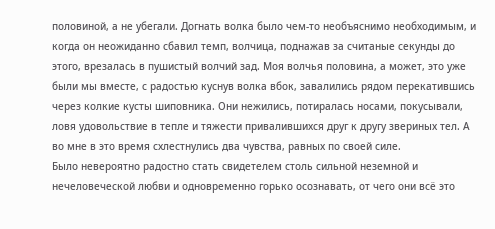половиной, а не убегали. Догнать волка было чем-то необъяснимо необходимым, и когда он неожиданно сбавил темп, волчица, поднажав за считаные секунды до этого, врезалась в пушистый волчий зад. Моя волчья половина, а может, это уже были мы вместе, с радостью куснув волка вбок, завалились рядом перекатившись через колкие кусты шиповника. Они нежились, потиралась носами, покусывали, ловя удовольствие в тепле и тяжести привалившихся друг к другу звериных тел. А во мне в это время схлестнулись два чувства, равных по своей силе.
Было невероятно радостно стать свидетелем столь сильной неземной и нечеловеческой любви и одновременно горько осознавать, от чего они всё это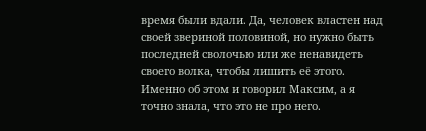время были вдали. Да, человек властен над своей звериной половиной, но нужно быть последней сволочью или же ненавидеть своего волка, чтобы лишить её этого. Именно об этом и говорил Максим, а я точно знала, что это не про него.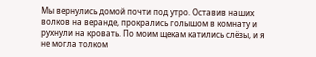Мы вернулись домой почти под утро. Оставив наших волков на веранде, прокрались голышом в комнату и рухнули на кровать. По моим щекам катились слёзы, и я не могла толком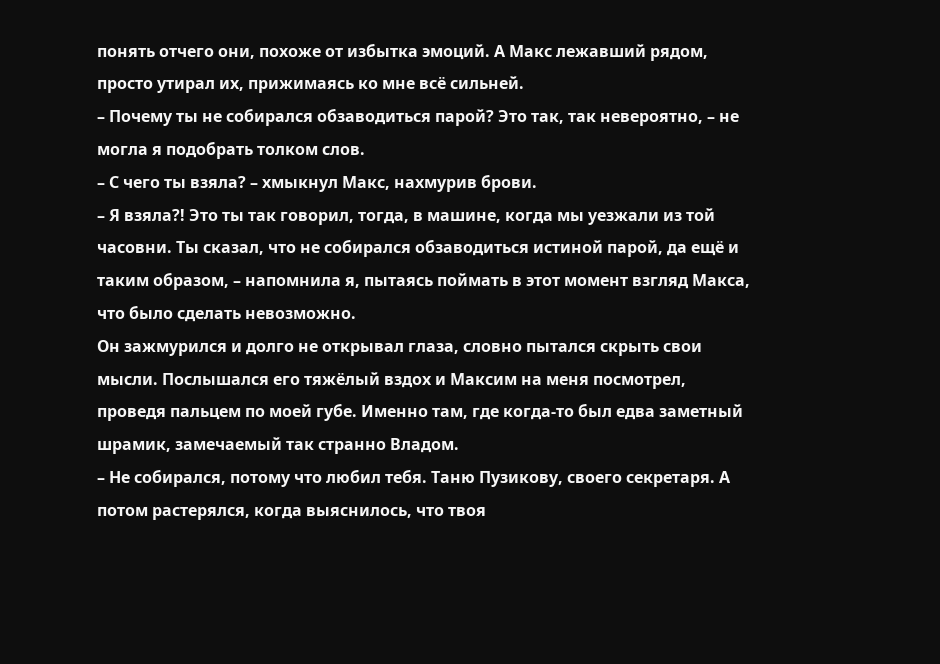понять отчего они, похоже от избытка эмоций. А Макс лежавший рядом, просто утирал их, прижимаясь ко мне всё сильней.
– Почему ты не собирался обзаводиться парой? Это так, так невероятно, – не могла я подобрать толком слов.
– С чего ты взяла? – хмыкнул Макс, нахмурив брови.
– Я взяла?! Это ты так говорил, тогда, в машине, когда мы уезжали из той часовни. Ты сказал, что не собирался обзаводиться истиной парой, да ещё и таким образом, – напомнила я, пытаясь поймать в этот момент взгляд Макса, что было сделать невозможно.
Он зажмурился и долго не открывал глаза, словно пытался скрыть свои мысли. Послышался его тяжёлый вздох и Максим на меня посмотрел, проведя пальцем по моей губе. Именно там, где когда-то был едва заметный шрамик, замечаемый так странно Владом.
– Не собирался, потому что любил тебя. Таню Пузикову, своего секретаря. А потом растерялся, когда выяснилось, что твоя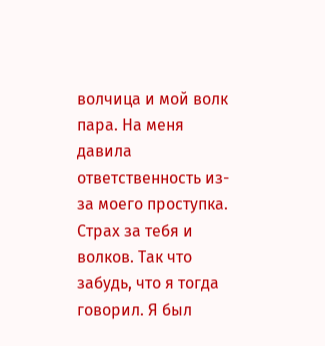волчица и мой волк пара. На меня давила ответственность из-за моего проступка. Страх за тебя и волков. Так что забудь, что я тогда говорил. Я был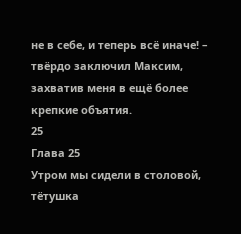не в себе, и теперь всё иначе! – твёрдо заключил Максим, захватив меня в ещё более крепкие объятия.
25
Глава 25
Утром мы сидели в столовой, тётушка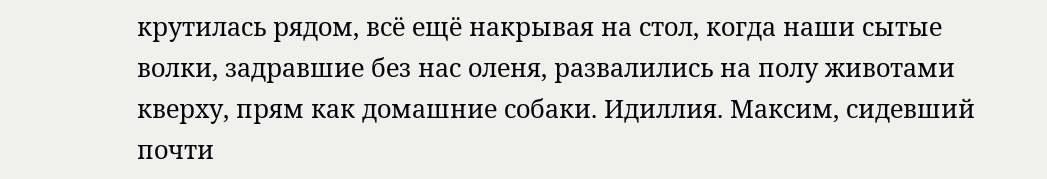крутилась рядом, всё ещё накрывая на стол, когда наши сытые волки, задравшие без нас оленя, развалились на полу животами кверху, прям как домашние собаки. Идиллия. Максим, сидевший почти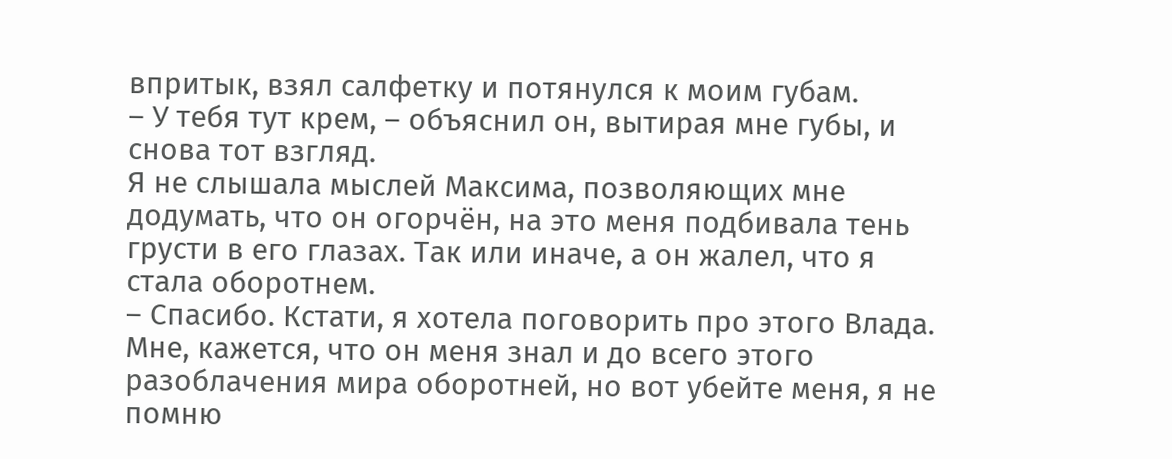впритык, взял салфетку и потянулся к моим губам.
– У тебя тут крем, – объяснил он, вытирая мне губы, и снова тот взгляд.
Я не слышала мыслей Максима, позволяющих мне додумать, что он огорчён, на это меня подбивала тень грусти в его глазах. Так или иначе, а он жалел, что я стала оборотнем.
– Спасибо. Кстати, я хотела поговорить про этого Влада. Мне, кажется, что он меня знал и до всего этого разоблачения мира оборотней, но вот убейте меня, я не помню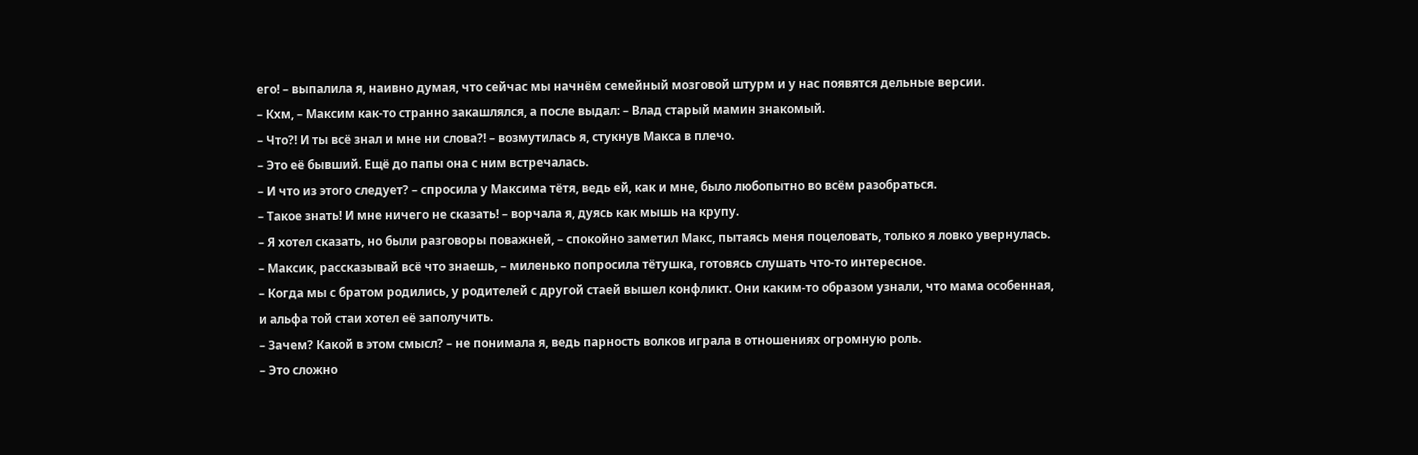его! – выпалила я, наивно думая, что сейчас мы начнём семейный мозговой штурм и у нас появятся дельные версии.
– Кхм, – Максим как-то странно закашлялся, а после выдал: – Влад старый мамин знакомый.
– Что?! И ты всё знал и мне ни слова?! – возмутилась я, стукнув Макса в плечо.
– Это её бывший. Ещё до папы она с ним встречалась.
– И что из этого следует? – спросила у Максима тётя, ведь ей, как и мне, было любопытно во всём разобраться.
– Такое знать! И мне ничего не сказать! – ворчала я, дуясь как мышь на крупу.
– Я хотел сказать, но были разговоры поважней, – спокойно заметил Макс, пытаясь меня поцеловать, только я ловко увернулась.
– Максик, рассказывай всё что знаешь, – миленько попросила тётушка, готовясь слушать что-то интересное.
– Когда мы с братом родились, у родителей с другой стаей вышел конфликт. Они каким-то образом узнали, что мама особенная, и альфа той стаи хотел её заполучить.
– Зачем? Какой в этом смысл? – не понимала я, ведь парность волков играла в отношениях огромную роль.
– Это сложно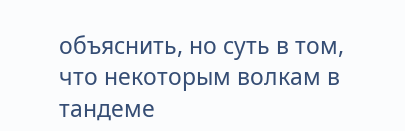объяснить, но суть в том, что некоторым волкам в тандеме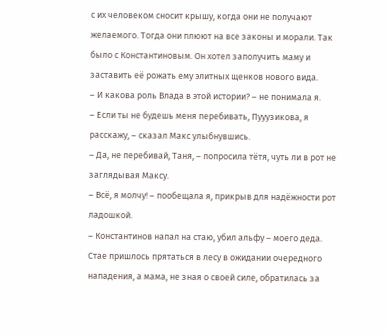с их человеком сносит крышу, когда они не получают желаемого. Тогда они плюют на все законы и морали. Так было с Константиновым. Он хотел заполучить маму и заставить её рожать ему элитных щенков нового вида.
– И какова роль Влада в этой истории? – не понимала я.
– Если ты не будешь меня перебивать, Пууузикова, я расскажу, – сказал Макс улыбнувшись.
– Да, не перебивай, Таня, – попросила тётя, чуть ли в рот не заглядывая Максу.
– Всё, я молчу! – пообещала я, прикрыв для надёжности рот ладошкой.
– Константинов напал на стаю, убил альфу – моего деда. Стае пришлось прятаться в лесу в ожидании очередного нападения, а мама, не зная о своей силе, обратилась за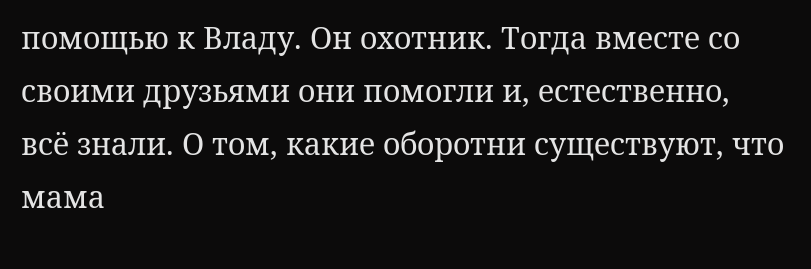помощью к Владу. Он охотник. Тогда вместе со своими друзьями они помогли и, естественно, всё знали. О том, какие оборотни существуют, что мама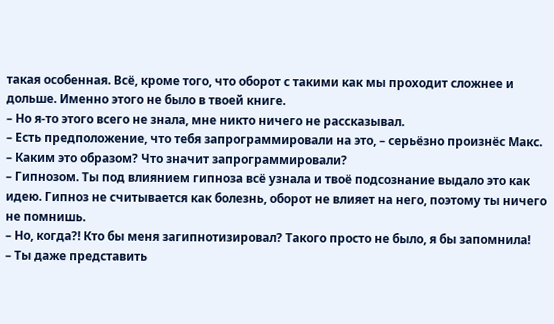такая особенная. Всё, кроме того, что оборот с такими как мы проходит сложнее и дольше. Именно этого не было в твоей книге.
– Но я-то этого всего не знала, мне никто ничего не рассказывал.
– Есть предположение, что тебя запрограммировали на это, – серьёзно произнёс Макс.
– Каким это образом? Что значит запрограммировали?
– Гипнозом. Ты под влиянием гипноза всё узнала и твоё подсознание выдало это как идею. Гипноз не считывается как болезнь, оборот не влияет на него, поэтому ты ничего не помнишь.
– Но, когда?! Кто бы меня загипнотизировал? Такого просто не было, я бы запомнила!
– Ты даже представить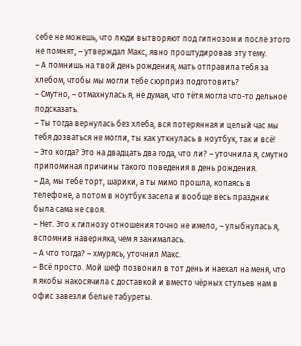себе не можешь, что люди вытворяют под гипнозом и после этого не помнят, – утверждал Макс, явно проштудировав эту тему.
– А помнишь на твой день рождения, мать отправила тебя за хлебом, чтобы мы могли тебе сюрприз подготовить?
– Смутно, – отмахнулась я, не думая, что тётя могла что-то дельное подсказать.
– Ты тогда вернулась без хлеба, вся потерянная и целый час мы тебя дозваться не могли, ты как уткнулась в ноутбук, так и всё!
– Это когда? Это на двадцать два года, что ли? – уточнила я, смутно припоминая причины такого поведения в день рождения.
– Да, мы тебе торт, шарики, а ты мимо прошла, копаясь в телефоне, а потом в ноутбук засела и вообще весь праздник была сама не своя.
– Нет. Это к гипнозу отношения точно не имело, – улыбнулась я, вспомнив наверняка, чем я занималась.
– А что тогда? – хмурясь, уточнил Макс.
– Всё просто. Мой шеф позвонил в тот день и наехал на меня, что я якобы накосячила с доставкой и вместо чёрных стульев нам в офис завезли белые табуреты.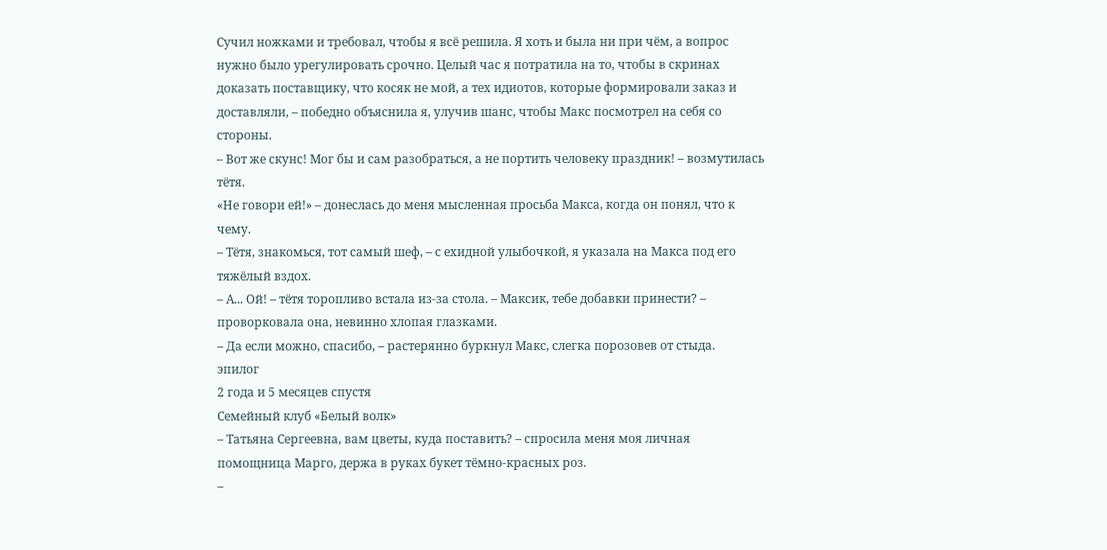Сучил ножками и требовал, чтобы я всё решила. Я хоть и была ни при чём, а вопрос нужно было урегулировать срочно. Целый час я потратила на то, чтобы в скринах доказать поставщику, что косяк не мой, а тех идиотов, которые формировали заказ и доставляли, – победно объяснила я, улучив шанс, чтобы Макс посмотрел на себя со стороны.
– Вот же скунс! Мог бы и сам разобраться, а не портить человеку праздник! – возмутилась тётя.
«Не говори ей!» – донеслась до меня мысленная просьба Макса, когда он понял, что к чему.
– Тётя, знакомься, тот самый шеф, – с ехидной улыбочкой, я указала на Макса под его тяжёлый вздох.
– А... Ой! – тётя торопливо встала из-за стола. – Максик, тебе добавки принести? – проворковала она, невинно хлопая глазками.
– Да если можно, спасибо, – растерянно буркнул Макс, слегка порозовев от стыда.
эпилог
2 года и 5 месяцев спустя
Семейный клуб «Белый волк»
– Татьяна Сергеевна, вам цветы, куда поставить? – спросила меня моя личная помощница Марго, держа в руках букет тёмно-красных роз.
–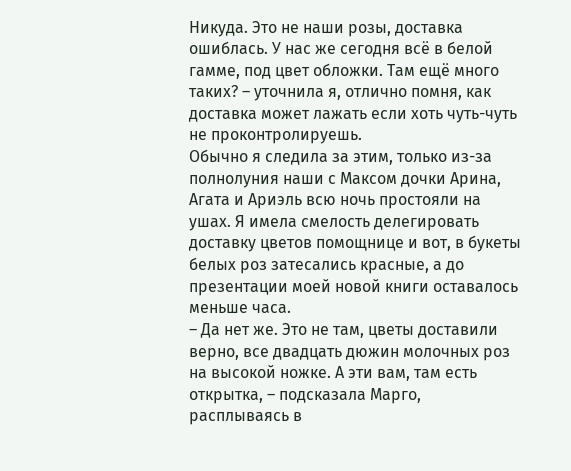Никуда. Это не наши розы, доставка ошиблась. У нас же сегодня всё в белой гамме, под цвет обложки. Там ещё много таких? – уточнила я, отлично помня, как доставка может лажать если хоть чуть-чуть не проконтролируешь.
Обычно я следила за этим, только из-за полнолуния наши с Максом дочки Арина, Агата и Ариэль всю ночь простояли на ушах. Я имела смелость делегировать доставку цветов помощнице и вот, в букеты белых роз затесались красные, а до презентации моей новой книги оставалось меньше часа.
– Да нет же. Это не там, цветы доставили верно, все двадцать дюжин молочных роз на высокой ножке. А эти вам, там есть открытка, – подсказала Марго, расплываясь в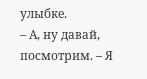улыбке.
– А, ну давай, посмотрим. – Я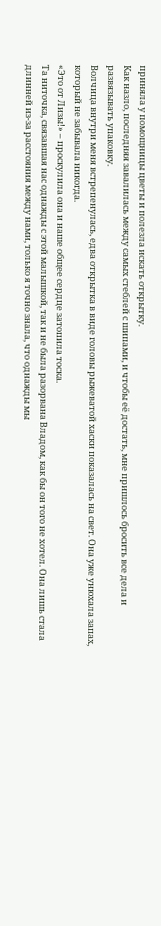приняла у помощницы цветы и полезла искать открытку.
Как назло, последняя завалилась между самых стеблей с шипами, и чтобы её достать, мне пришлось бросить все дела и развязывать упаковку.
Волчица внутри меня встрепенулась, едва открытка в виде головы рыжеватой хаски показалась на свет. Она уже унюхала запах, который не забывала никогда.
«Это от Лизы!» – проскулила она и наше общее сердце затопила тоска.
Та ниточка, связавшая нас однажды с этой малышкой, так и не была разорвана Владом, как бы он того не хотел. Она лишь стала длинней из-за расстояния между нами, только я точно знала, что однажды мы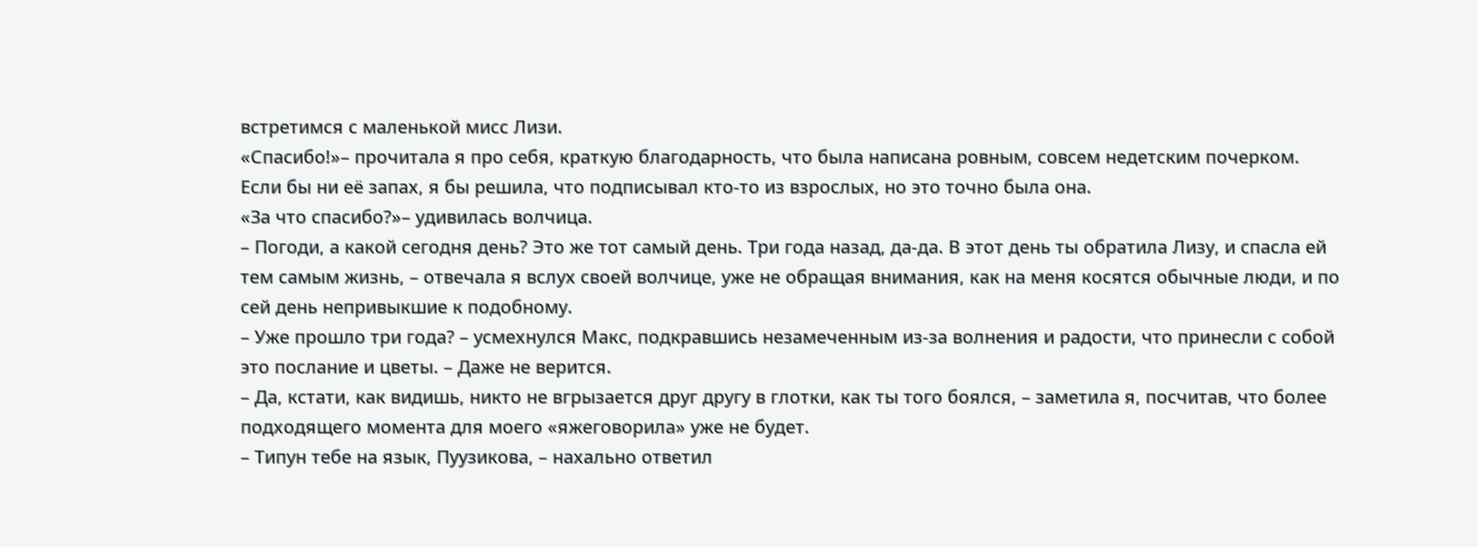встретимся с маленькой мисс Лизи.
«Спасибо!»– прочитала я про себя, краткую благодарность, что была написана ровным, совсем недетским почерком.
Если бы ни её запах, я бы решила, что подписывал кто-то из взрослых, но это точно была она.
«За что спасибо?»– удивилась волчица.
– Погоди, а какой сегодня день? Это же тот самый день. Три года назад, да-да. В этот день ты обратила Лизу, и спасла ей тем самым жизнь, – отвечала я вслух своей волчице, уже не обращая внимания, как на меня косятся обычные люди, и по сей день непривыкшие к подобному.
– Уже прошло три года? – усмехнулся Макс, подкравшись незамеченным из-за волнения и радости, что принесли с собой это послание и цветы. – Даже не верится.
– Да, кстати, как видишь, никто не вгрызается друг другу в глотки, как ты того боялся, – заметила я, посчитав, что более подходящего момента для моего «яжеговорила» уже не будет.
– Типун тебе на язык, Пуузикова, – нахально ответил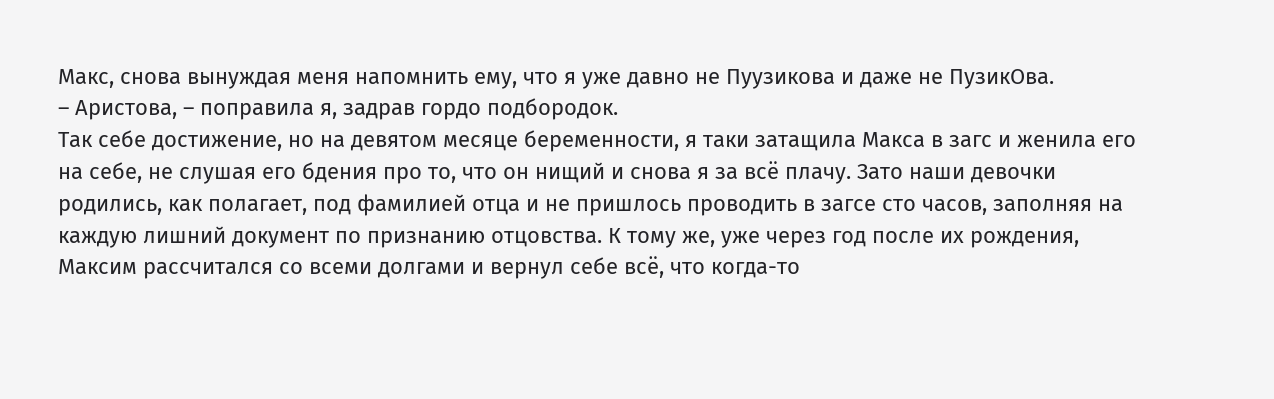Макс, снова вынуждая меня напомнить ему, что я уже давно не Пуузикова и даже не ПузикОва.
– Аристова, – поправила я, задрав гордо подбородок.
Так себе достижение, но на девятом месяце беременности, я таки затащила Макса в загс и женила его на себе, не слушая его бдения про то, что он нищий и снова я за всё плачу. Зато наши девочки родились, как полагает, под фамилией отца и не пришлось проводить в загсе сто часов, заполняя на каждую лишний документ по признанию отцовства. К тому же, уже через год после их рождения, Максим рассчитался со всеми долгами и вернул себе всё, что когда-то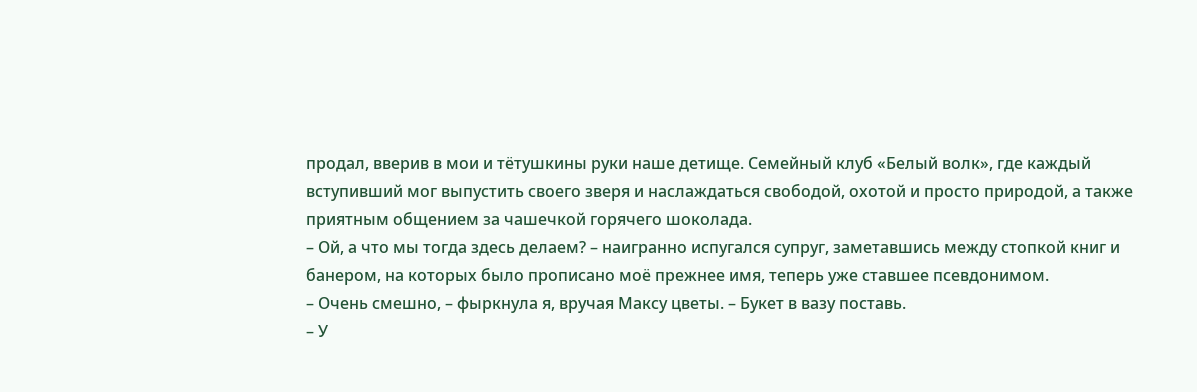продал, вверив в мои и тётушкины руки наше детище. Семейный клуб «Белый волк», где каждый вступивший мог выпустить своего зверя и наслаждаться свободой, охотой и просто природой, а также приятным общением за чашечкой горячего шоколада.
– Ой, а что мы тогда здесь делаем? – наигранно испугался супруг, заметавшись между стопкой книг и банером, на которых было прописано моё прежнее имя, теперь уже ставшее псевдонимом.
– Очень смешно, – фыркнула я, вручая Максу цветы. – Букет в вазу поставь.
– У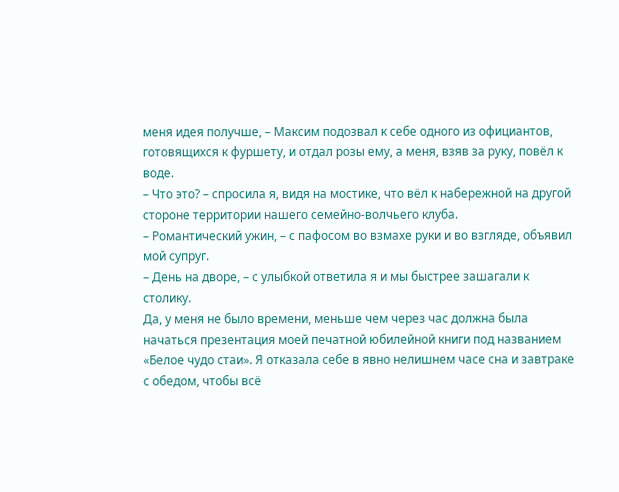меня идея получше, – Максим подозвал к себе одного из официантов, готовящихся к фуршету, и отдал розы ему, а меня, взяв за руку, повёл к воде.
– Что это? – спросила я, видя на мостике, что вёл к набережной на другой стороне территории нашего семейно-волчьего клуба.
– Романтический ужин, – с пафосом во взмахе руки и во взгляде, объявил мой супруг.
– День на дворе, – с улыбкой ответила я и мы быстрее зашагали к столику.
Да, у меня не было времени, меньше чем через час должна была начаться презентация моей печатной юбилейной книги под названием «Белое чудо стаи». Я отказала себе в явно нелишнем часе сна и завтраке с обедом, чтобы всё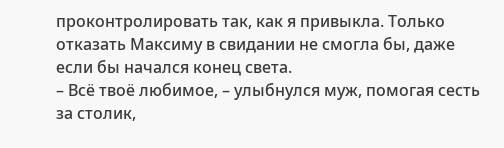проконтролировать так, как я привыкла. Только отказать Максиму в свидании не смогла бы, даже если бы начался конец света.
– Всё твоё любимое, – улыбнулся муж, помогая сесть за столик,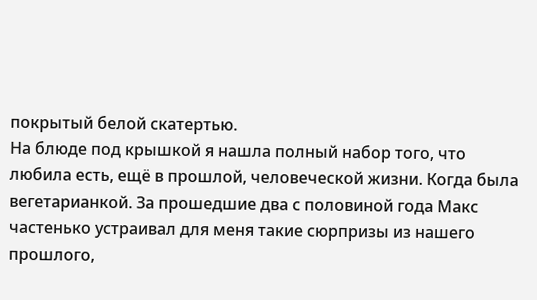покрытый белой скатертью.
На блюде под крышкой я нашла полный набор того, что любила есть, ещё в прошлой, человеческой жизни. Когда была вегетарианкой. За прошедшие два с половиной года Макс частенько устраивал для меня такие сюрпризы из нашего прошлого,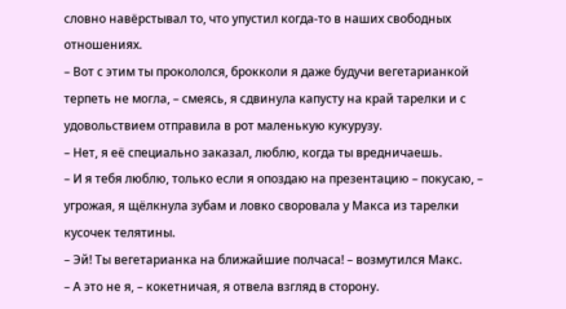словно навёрстывал то, что упустил когда-то в наших свободных отношениях.
– Вот с этим ты прокололся, брокколи я даже будучи вегетарианкой терпеть не могла, – смеясь, я сдвинула капусту на край тарелки и с удовольствием отправила в рот маленькую кукурузу.
– Нет, я её специально заказал, люблю, когда ты вредничаешь.
– И я тебя люблю, только если я опоздаю на презентацию – покусаю, – угрожая, я щёлкнула зубам и ловко своровала у Макса из тарелки кусочек телятины.
– Эй! Ты вегетарианка на ближайшие полчаса! – возмутился Макс.
– А это не я, – кокетничая, я отвела взгляд в сторону.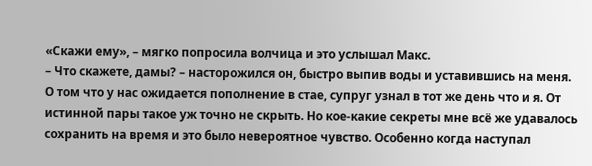«Скажи ему», – мягко попросила волчица и это услышал Макс.
– Что скажете, дамы? – насторожился он, быстро выпив воды и уставившись на меня.
О том что у нас ожидается пополнение в стае, супруг узнал в тот же день что и я. От истинной пары такое уж точно не скрыть. Но кое-какие секреты мне всё же удавалось сохранить на время и это было невероятное чувство. Особенно когда наступал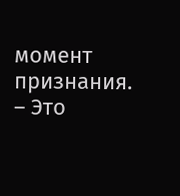момент признания.
– Это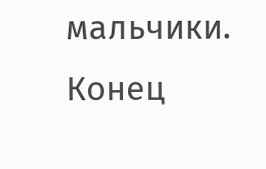мальчики.
Конец